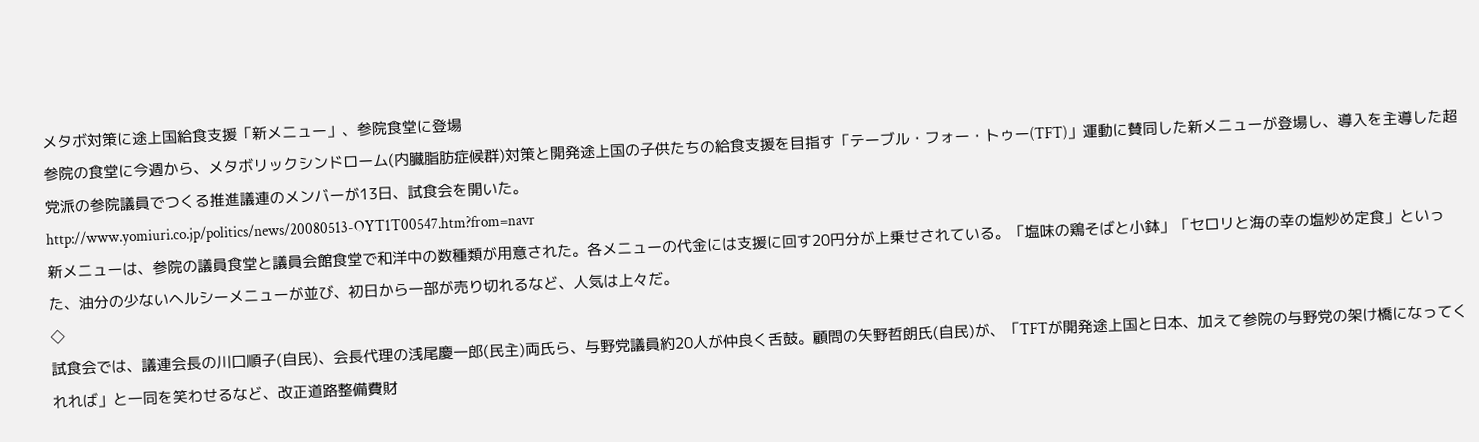メタボ対策に途上国給食支援「新メニュー」、参院食堂に登場
参院の食堂に今週から、メタボリックシンドローム(内臓脂肪症候群)対策と開発途上国の子供たちの給食支援を目指す「テーブル・フォー・トゥー(TFT)」運動に賛同した新メニューが登場し、導入を主導した超党派の参院議員でつくる推進議連のメンバーが13日、試食会を開いた。
http://www.yomiuri.co.jp/politics/news/20080513-OYT1T00547.htm?from=navr
新メニューは、参院の議員食堂と議員会館食堂で和洋中の数種類が用意された。各メニューの代金には支援に回す20円分が上乗せされている。「塩味の鶏そばと小鉢」「セロリと海の幸の塩炒め定食」といった、油分の少ないヘルシーメニューが並び、初日から一部が売り切れるなど、人気は上々だ。
◇
試食会では、議連会長の川口順子(自民)、会長代理の浅尾慶一郎(民主)両氏ら、与野党議員約20人が仲良く舌鼓。顧問の矢野哲朗氏(自民)が、「TFTが開発途上国と日本、加えて参院の与野党の架け橋になってくれれば」と一同を笑わせるなど、改正道路整備費財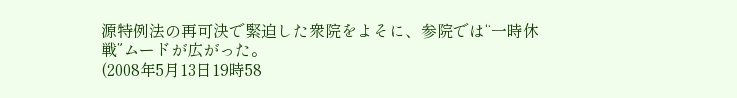源特例法の再可決で緊迫した衆院をよそに、参院では“一時休戦”ムードが広がった。
(2008年5月13日19時58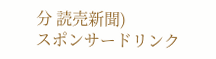分 読売新聞)
スポンサードリンク